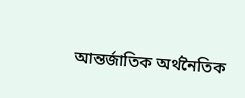আন্তর্জাতিক অর্থনৈতিক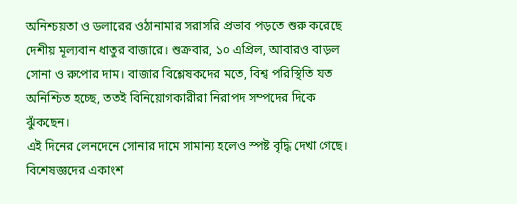অনিশ্চয়তা ও ডলারের ওঠানামার সরাসরি প্রভাব পড়তে শুরু করেছে দেশীয় মূল্যবান ধাতুর বাজারে। শুক্রবার, ১০ এপ্রিল, আবারও বাড়ল সোনা ও রুপোর দাম। বাজার বিশ্লেষকদের মতে, বিশ্ব পরিস্থিতি যত অনিশ্চিত হচ্ছে, ততই বিনিয়োগকারীরা নিরাপদ সম্পদের দিকে ঝুঁকছেন।
এই দিনের লেনদেনে সোনার দামে সামান্য হলেও স্পষ্ট বৃদ্ধি দেখা গেছে। বিশেষজ্ঞদের একাংশ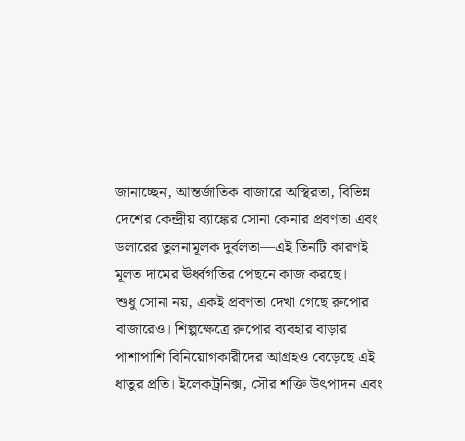জানাচ্ছেন, আন্তর্জাতিক বাজারে অস্থিরতা, বিভিন্ন দেশের কেন্দ্রীয় ব্যাঙ্কের সোনা কেনার প্রবণতা এবং ডলারের তুলনামূলক দুর্বলতা—এই তিনটি কারণই মূলত দামের ঊর্ধ্বগতির পেছনে কাজ করছে।
শুধু সোনা নয়, একই প্রবণতা দেখা গেছে রুপোর বাজারেও। শিল্পক্ষেত্রে রুপোর ব্যবহার বাড়ার পাশাপাশি বিনিয়োগকারীদের আগ্রহও বেড়েছে এই ধাতুর প্রতি। ইলেকট্রনিক্স, সৌর শক্তি উৎপাদন এবং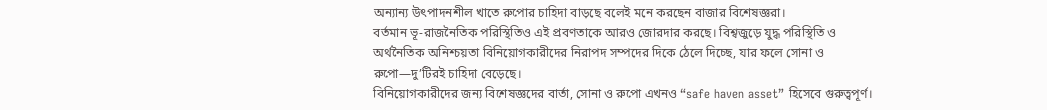অন্যান্য উৎপাদনশীল খাতে রুপোর চাহিদা বাড়ছে বলেই মনে করছেন বাজার বিশেষজ্ঞরা।
বর্তমান ভূ-রাজনৈতিক পরিস্থিতিও এই প্রবণতাকে আরও জোরদার করছে। বিশ্বজুড়ে যুদ্ধ পরিস্থিতি ও অর্থনৈতিক অনিশ্চয়তা বিনিয়োগকারীদের নিরাপদ সম্পদের দিকে ঠেলে দিচ্ছে, যার ফলে সোনা ও রুপো—দু’টিরই চাহিদা বেড়েছে।
বিনিয়োগকারীদের জন্য বিশেষজ্ঞদের বার্তা, সোনা ও রুপো এখনও “safe haven asset” হিসেবে গুরুত্বপূর্ণ।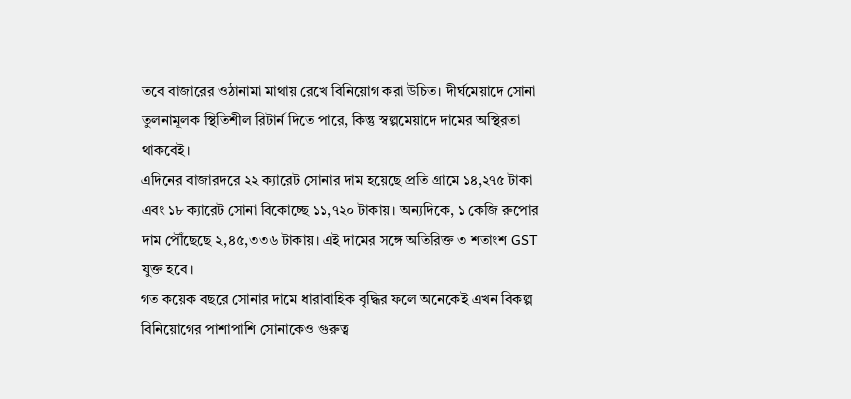তবে বাজারের ওঠানামা মাথায় রেখে বিনিয়োগ করা উচিত। দীর্ঘমেয়াদে সোনা তুলনামূলক স্থিতিশীল রিটার্ন দিতে পারে, কিন্তু স্বল্পমেয়াদে দামের অস্থিরতা থাকবেই।
এদিনের বাজারদরে ২২ ক্যারেট সোনার দাম হয়েছে প্রতি গ্রামে ১৪,২৭৫ টাকা এবং ১৮ ক্যারেট সোনা বিকোচ্ছে ১১,৭২০ টাকায়। অন্যদিকে, ১ কেজি রুপোর দাম পৌঁছেছে ২,৪৫,৩৩৬ টাকায়। এই দামের সঙ্গে অতিরিক্ত ৩ শতাংশ GST যুক্ত হবে।
গত কয়েক বছরে সোনার দামে ধারাবাহিক বৃদ্ধির ফলে অনেকেই এখন বিকল্প বিনিয়োগের পাশাপাশি সোনাকেও গুরুত্ব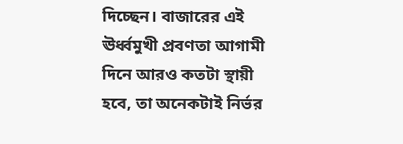দিচ্ছেন। বাজারের এই ঊর্ধ্বমুখী প্রবণতা আগামী দিনে আরও কতটা স্থায়ী হবে, তা অনেকটাই নির্ভর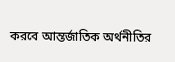করবে আন্তর্জাতিক অর্থনীতির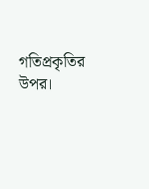গতিপ্রকৃতির উপর।